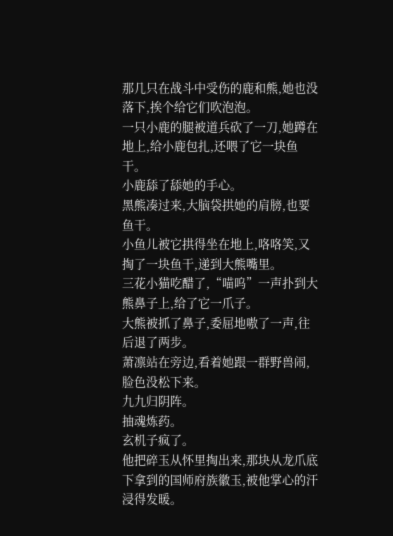那几只在战斗中受伤的鹿和熊,她也没落下,挨个给它们吹泡泡。
一只小鹿的腿被道兵砍了一刀,她蹲在地上,给小鹿包扎,还喂了它一块鱼干。
小鹿舔了舔她的手心。
黑熊凑过来,大脑袋拱她的肩膀,也要鱼干。
小鱼儿被它拱得坐在地上,咯咯笑,又掏了一块鱼干,递到大熊嘴里。
三花小猫吃醋了,“喵呜”一声扑到大熊鼻子上,给了它一爪子。
大熊被抓了鼻子,委屈地嗷了一声,往后退了两步。
萧凛站在旁边,看着她跟一群野兽闹,脸色没松下来。
九九归阴阵。
抽魂炼药。
玄机子疯了。
他把碎玉从怀里掏出来,那块从龙爪底下拿到的国师府族徽玉,被他掌心的汗浸得发暖。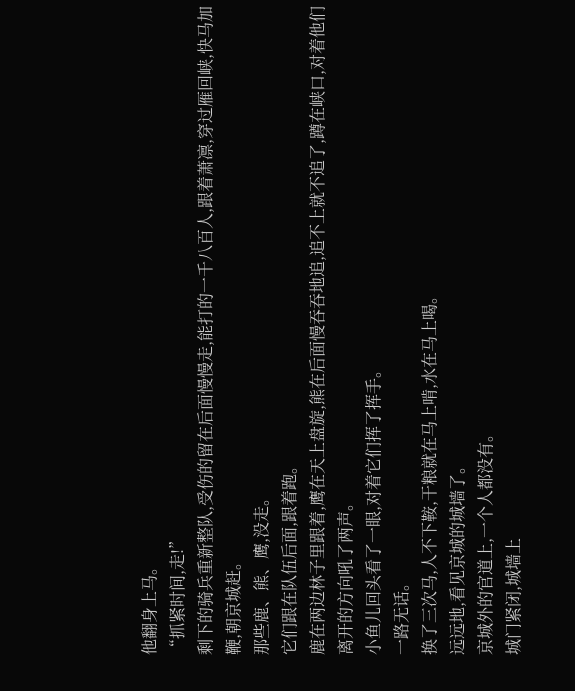他翻身上马。
“抓紧时间,走!”
剩下的骑兵重新整队,受伤的留在后面慢慢走,能打的一千八百人,跟着萧凛,穿过雁回峡,快马加鞭,朝京城赶。
那些鹿、熊、鹰,没走。
它们跟在队伍后面,跟着跑。
鹿在两边林子里跟着,鹰在天上盘旋,熊在后面慢吞吞地追,追不上就不追了,蹲在峡口,对着他们离开的方向吼了两声。
小鱼儿回头看了一眼,对着它们挥了挥手。
一路无话。
换了三次马,人不下鞍,干粮就在马上啃,水在马上喝。
远远地,看见京城的城墙了。
京城外的官道上,一个人都没有。
城门紧闭,城墙上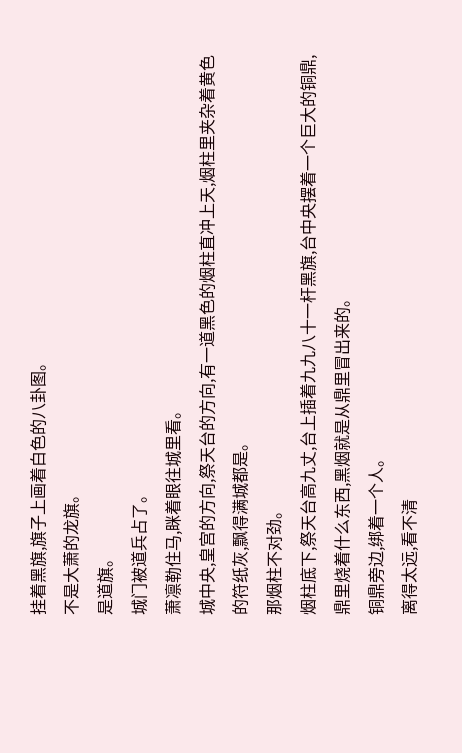挂着黑旗,旗子上画着白色的八卦图。
不是大萧的龙旗。
是道旗。
城门被道兵占了。
萧凛勒住马,眯着眼往城里看。
城中央,皇宫的方向,祭天台的方向,有一道黑色的烟柱直冲上天,烟柱里夹杂着黄色的符纸灰,飘得满城都是。
那烟柱不对劲。
烟柱底下,祭天台高九丈,台上插着九九八十一杆黑旗,台中央摆着一个巨大的铜鼎,鼎里烧着什么东西,黑烟就是从鼎里冒出来的。
铜鼎旁边,绑着一个人。
离得太远,看不清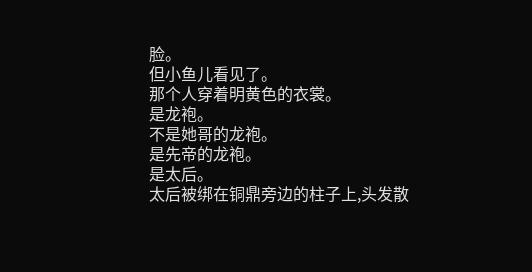脸。
但小鱼儿看见了。
那个人穿着明黄色的衣裳。
是龙袍。
不是她哥的龙袍。
是先帝的龙袍。
是太后。
太后被绑在铜鼎旁边的柱子上,头发散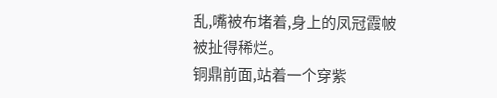乱,嘴被布堵着,身上的凤冠霞帔被扯得稀烂。
铜鼎前面,站着一个穿紫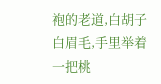袍的老道,白胡子白眉毛,手里举着一把桃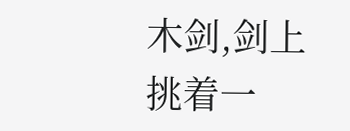木剑,剑上挑着一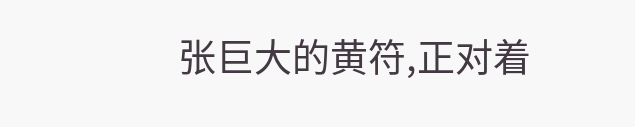张巨大的黄符,正对着